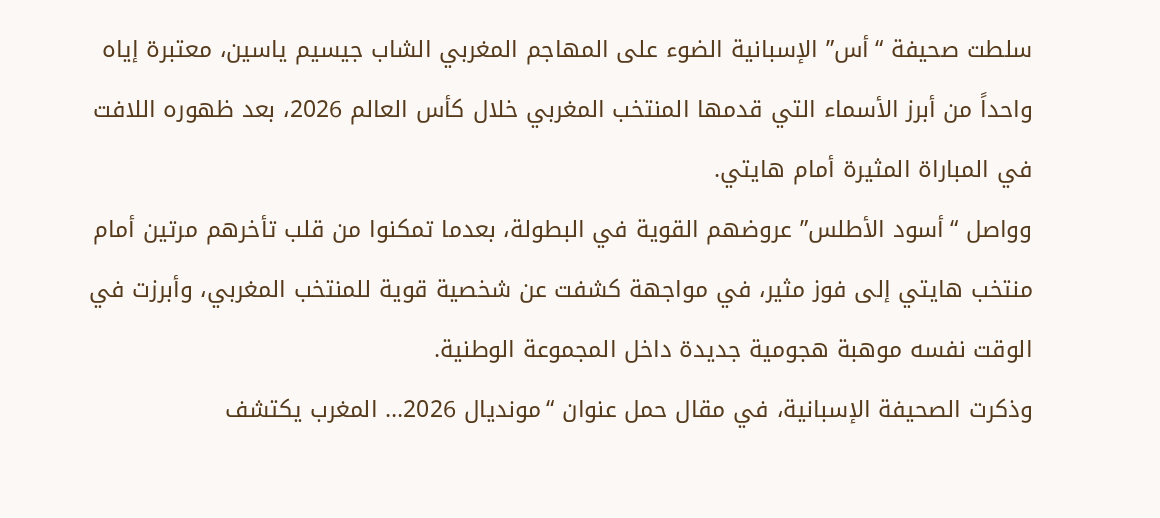سلطت صحيفة “أس” الإسبانية الضوء على المهاجم المغربي الشاب جيسيم ياسين، معتبرة إياه واحداً من أبرز الأسماء التي قدمها المنتخب المغربي خلال كأس العالم 2026، بعد ظهوره اللافت في المباراة المثيرة أمام هايتي.
وواصل “أسود الأطلس” عروضهم القوية في البطولة، بعدما تمكنوا من قلب تأخرهم مرتين أمام منتخب هايتي إلى فوز مثير، في مواجهة كشفت عن شخصية قوية للمنتخب المغربي، وأبرزت في الوقت نفسه موهبة هجومية جديدة داخل المجموعة الوطنية.
وذكرت الصحيفة الإسبانية، في مقال حمل عنوان “مونديال 2026… المغرب يكتشف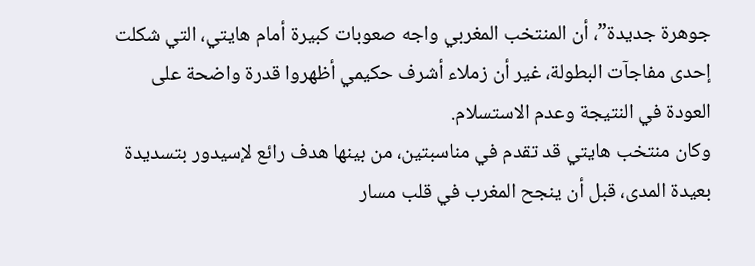جوهرة جديدة”، أن المنتخب المغربي واجه صعوبات كبيرة أمام هايتي، التي شكلت إحدى مفاجآت البطولة، غير أن زملاء أشرف حكيمي أظهروا قدرة واضحة على العودة في النتيجة وعدم الاستسلام.
وكان منتخب هايتي قد تقدم في مناسبتين، من بينها هدف رائع لإسيدور بتسديدة بعيدة المدى، قبل أن ينجح المغرب في قلب مسار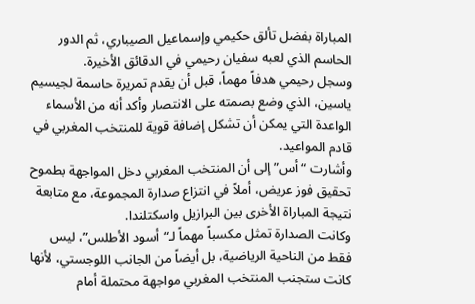المباراة بفضل تألق حكيمي وإسماعيل الصيباري، ثم الدور الحاسم الذي لعبه سفيان رحيمي في الدقائق الأخيرة.
وسجل رحيمي هدفاً مهماً، قبل أن يقدم تمريرة حاسمة لجيسيم ياسين، الذي وضع بصمته على الانتصار وأكد أنه من الأسماء الواعدة التي يمكن أن تشكل إضافة قوية للمنتخب المغربي في قادم المواعيد.
وأشارت “أس” إلى أن المنتخب المغربي دخل المواجهة بطموح تحقيق فوز عريض، أملاً في انتزاع صدارة المجموعة، مع متابعة نتيجة المباراة الأخرى بين البرازيل واسكتلندا.
وكانت الصدارة تمثل مكسباً مهماً لـ“أسود الأطلس”، ليس فقط من الناحية الرياضية، بل أيضاً من الجانب اللوجستي، لأنها كانت ستجنب المنتخب المغربي مواجهة محتملة أمام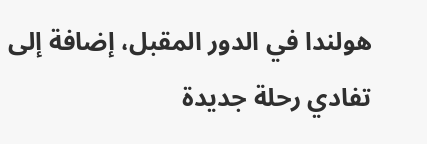هولندا في الدور المقبل، إضافة إلى تفادي رحلة جديدة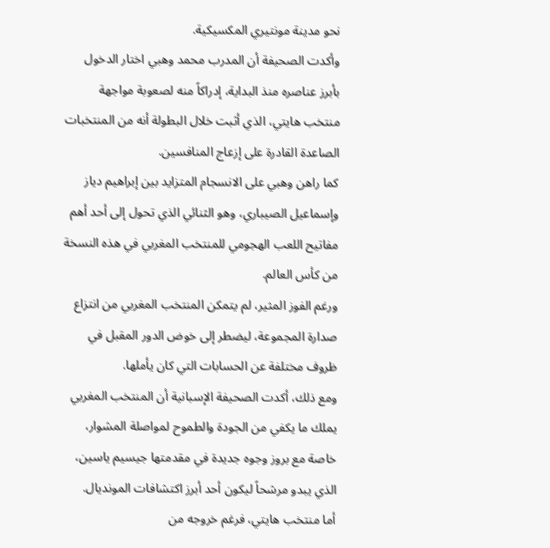نحو مدينة مونتيري المكسيكية.
وأكدت الصحيفة أن المدرب محمد وهبي اختار الدخول بأبرز عناصره منذ البداية، إدراكاً منه لصعوبة مواجهة منتخب هايتي، الذي أثبت خلال البطولة أنه من المنتخبات الصاعدة القادرة على إزعاج المنافسين.
كما راهن وهبي على الانسجام المتزايد بين إبراهيم دياز وإسماعيل الصيباري، وهو الثنائي الذي تحول إلى أحد أهم مفاتيح اللعب الهجومي للمنتخب المغربي في هذه النسخة من كأس العالم.
ورغم الفوز المثير، لم يتمكن المنتخب المغربي من انتزاع صدارة المجموعة، ليضطر إلى خوض الدور المقبل في ظروف مختلفة عن الحسابات التي كان يأملها.
ومع ذلك، أكدت الصحيفة الإسبانية أن المنتخب المغربي يملك ما يكفي من الجودة والطموح لمواصلة المشوار، خاصة مع بروز وجوه جديدة في مقدمتها جيسيم ياسين، الذي يبدو مرشحاً ليكون أحد أبرز اكتشافات المونديال.
أما منتخب هايتي، فرغم خروجه من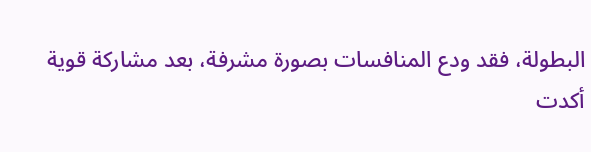البطولة، فقد ودع المنافسات بصورة مشرفة، بعد مشاركة قوية أكدت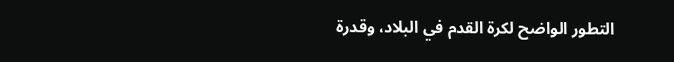التطور الواضح لكرة القدم في البلاد، وقدرة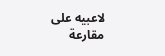لاعبيه على مقارعة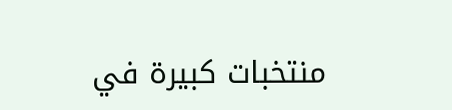منتخبات كبيرة في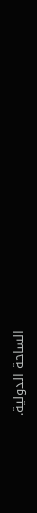الساحة الدولية.